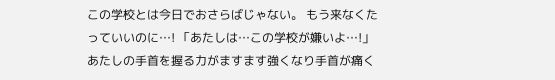この学校とは今日でおさらばじゃない。 もう来なくたっていいのに…! 「あたしは…この学校が嫌いよ…!」 あたしの手首を握る力がますます強くなり手首が痛く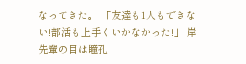なってきた。 「友達も1人もできない!部活も上手くいかなかった!」 岸先輩の目は瞳孔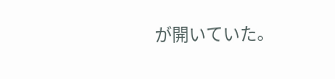が開いていた。